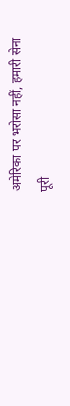अमेरिका पर भरोसा नहीं, हमारी सेना पूरी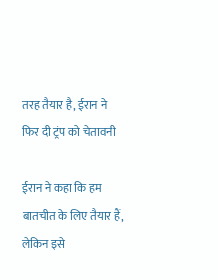तरह तैयार है, ईरान ने फिर दी ट्रंप को चेतावनी

ईरान ने कहा कि हम बातचीत के लिए तैयार हैं, लेकिन इसे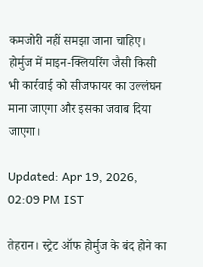कमजोरी नहीं समझा जाना चाहिए। होर्मुज में माइन-क्लियरिंग जैसी किसी भी कार्रवाई को सीजफायर का उल्लंघन माना जाएगा और इसका जवाब दिया जाएगा।

Updated: Apr 19, 2026, 02:09 PM IST

तेहरान। स्ट्रेट ऑफ होर्मुज के बंद होने का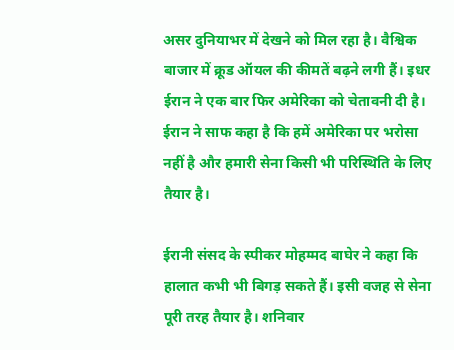असर दुनियाभर में देखने को मिल रहा है। वैश्विक बाजार में क्रूड ऑयल की कीमतें बढ़ने लगी हैं। इधर ईरान ने एक बार फिर अमेरिका को चेतावनी दी है। ईरान ने साफ कहा है कि हमें अमेरिका पर भरोसा नहीं है और हमारी सेना किसी भी परिस्थिति के लिए तैयार है।

ईरानी संसद के स्पीकर मोहम्मद बाघेर ने कहा कि हालात कभी भी बिगड़ सकते हैं। इसी वजह से सेना पूरी तरह तैयार है। शनिवार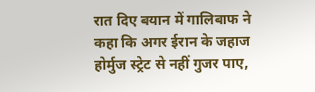रात दिए बयान में गालिबाफ ने कहा कि अगर ईरान के जहाज होर्मुज स्ट्रेट से नहीं गुजर पाए,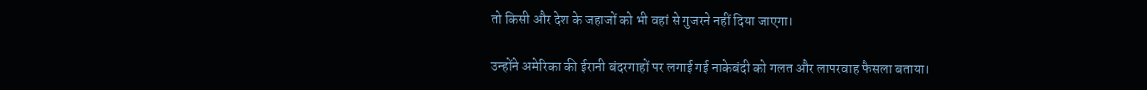तो किसी और देश के जहाजों को भी वहां से गुजरने नहीं दिया जाएगा।

उन्होंने अमेरिका की ईरानी बंदरगाहों पर लगाई गई नाकेबंदी को गलत और लापरवाह फैसला बताया।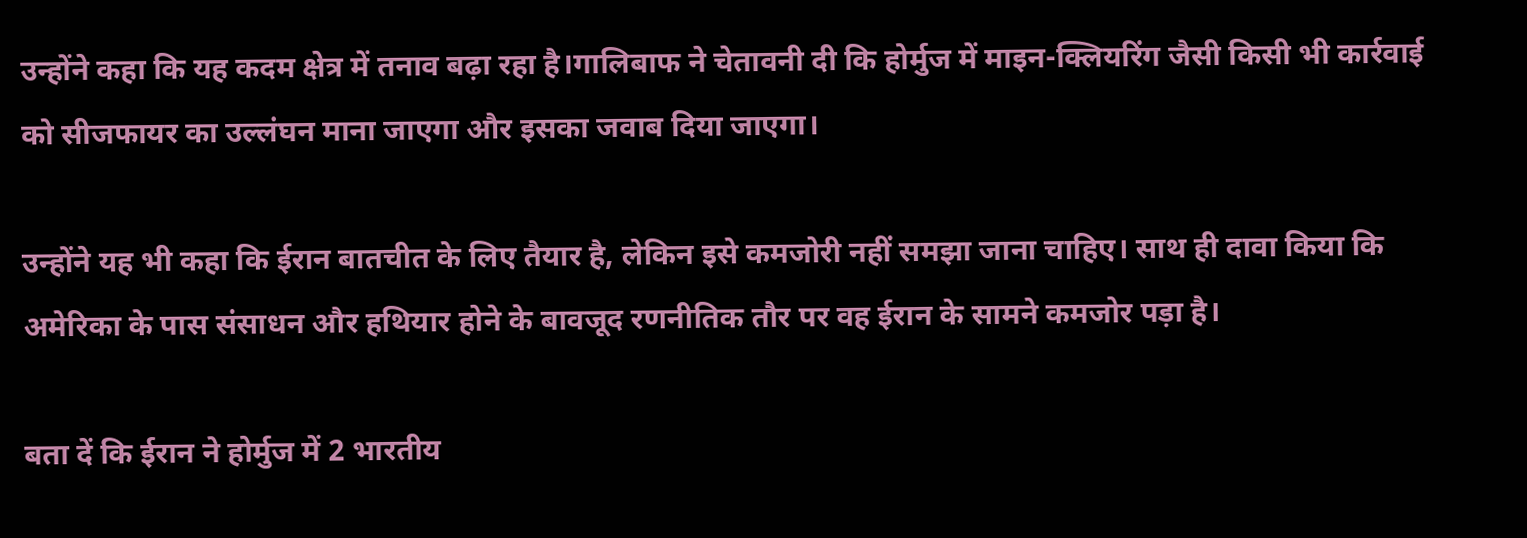उन्होंने कहा कि यह कदम क्षेत्र में तनाव बढ़ा रहा है।गालिबाफ ने चेतावनी दी कि होर्मुज में माइन-क्लियरिंग जैसी किसी भी कार्रवाई को सीजफायर का उल्लंघन माना जाएगा और इसका जवाब दिया जाएगा।

उन्होंने यह भी कहा कि ईरान बातचीत के लिए तैयार है, लेकिन इसे कमजोरी नहीं समझा जाना चाहिए। साथ ही दावा किया कि अमेरिका के पास संसाधन और हथियार होने के बावजूद रणनीतिक तौर पर वह ईरान के सामने कमजोर पड़ा है।

बता दें कि ईरान ने होर्मुज में 2 भारतीय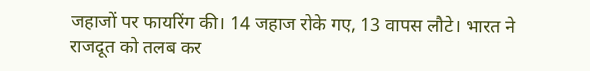जहाजों पर फायरिंग की। 14 जहाज रोके गए, 13 वापस लौटे। भारत ने राजदूत को तलब कर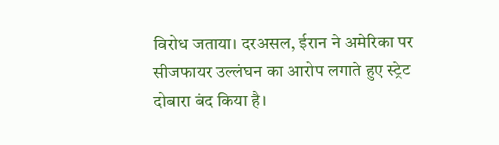विरोध जताया। दरअसल, ईरान ने अमेरिका पर सीजफायर उल्लंघन का आरोप लगाते हुए स्ट्रेट दोबारा बंद किया है।